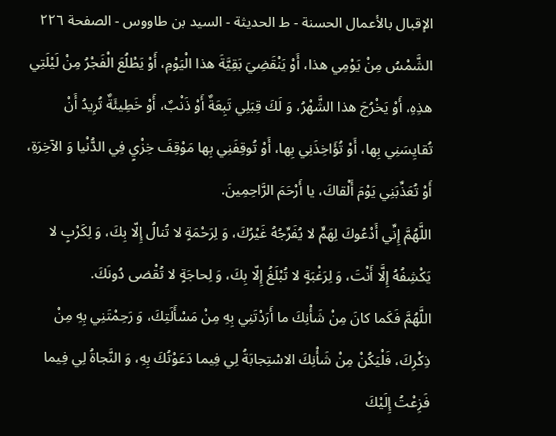الإقبال بالأعمال الحسنة - ط الحديثة - السيد بن طاووس - الصفحة ٢٢٦
الشَّمْسُ مِنْ يَوْمِي هذا، أَوْ يَنْقَضِيَ بَقِيَّةَ هذا الْيَوْمِ، أَوْ يَطْلُعَ الْفَجْرُ مِنْ لَيْلَتِي هذِهِ، أَوْ يَخْرُجَ هذا الشَّهْرُ، وَ لَكَ قِبَلِي تَبِعَةٌ أَوْ ذَنْبٌ، أَوْ خَطِيئَةٌ تُرِيدُ أَنْ تُقايِسَنِي بِها، أَوْ تُؤَاخِذَنِي بِها، أَوْ تُوقِفَنِي بِها مَوْقِفَ خِزْيٍ فِي الدُّنْيا وَ الآخِرَةِ، أَوْ تُعَذِّبَنِي يَوْمَ أَلْقاكَ، يا أَرْحَمَ الرَّاحِمِينَ.
اللَّهُمَّ إِنِّي أَدْعُوكَ لِهَمٍّ لا يُفَرِّجُهُ غَيْرُكَ، وَ لِرَحْمَةٍ لا تُنالُ إِلّا بِكَ، وَ لِكَرْبٍ لا يَكْشِفُهُ إِلَّا أَنْتَ، وَ لِرَغْبَةٍ لا تُبْلَغُ إِلّا بِكَ، وَ لِحاجَةٍ لا تُقْضى دُونَكَ.
اللَّهُمَّ فَكَما كانَ مِنْ شَأْنِكَ ما أَرَدْتَنِي بِهِ مِنْ مَسْأَلَتِكَ، وَ رَحِمْتَنِي بِهِ مِنْ ذِكْرِكَ، فَلْيَكُنْ مِنْ شَأْنِكَ الاسْتِجابَةُ لِي فِيما دَعَوْتُكَ بِهِ، وَ النَّجاةُ لِي فِيما فَزِعْتُ إِلَيْكَ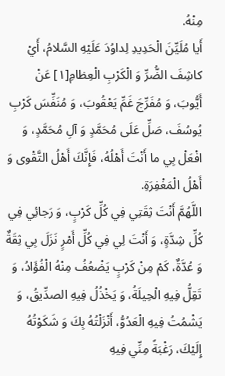مِنْهُ.
أَيا مُلَيِّنَ الْحَدِيدِ لِداوُدَ عَلَيْهِ السَّلامُ، أَيْ كاشِفَ الضُّرِّ وَ الْكَرْبِ الْعِظامِ[١] عَنْ أَيُّوبَ، وَ مُفَرِّجَ غَمِّ يَعْقُوبَ، وَ مُنَفِّسَ كَرْبِ يُوسُفَ، صَلِّ عَلَى مُحَمَّدٍ وَ آلِ مُحَمَّدٍ، وَ افْعَلْ بِي ما أَنْتَ أَهْلُهُ، فَإِنَّكَ أَهْلُ التَّقْوى وَ أَهْلُ الْمَغْفِرَةِ.
اللَّهُمَّ أَنْتَ ثِقَتِي فِي كُلِّ كَرْبٍ، وَ رَجائِي فِي كُلِّ شِدَّةٍ، وَ أَنْتَ لِي فِي كُلِّ أَمْرٍ نَزَلَ بِي ثِقَةٌ وَ عُدَّةٌ، كَمْ مِنْ كَرْبٍ يَضْعُفُ مِنْهُ الْفُؤَادُ، وَ تَقِلُّ فِيهِ الْحِيلَةُ، وَ يَخْذُلُ فِيهِ الصدِّيقُ، وَ يَشْمُتُ فِيهِ الْعَدُوُّ، أَنْزَلْتُهُ بِكَ وَ شَكَوْتُهُ إِلَيْكَ، رَغْبَةً مِنِّي فِيهِ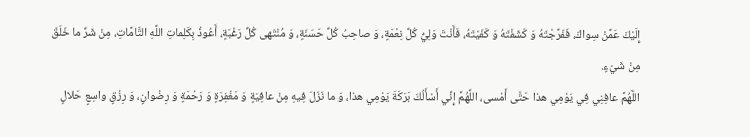إِلَيْكَ عَمَّنْ سِواكَ، فَفَرَّجْتَهُ وَ كَشَفْتَهُ وَ كَفَيْتَهُ، فَأَنْتَ وَلِيُّ كُلِّ نِعْمَةٍ، وَ صاحِبُ كُلِّ حَسَنَةٍ، وَ مُنْتَهى كُلِّ رَغْبَةٍ، أَعُوذُ بِكَلِماتِ اللَّهِ التَّامَّاتِ، مِنْ شَرِّ ما خَلَقَ مِنْ شَيْءٍ.
اللَّهُمَّ عافِنِي فِي يَوْمِي هذا حَتَّى أَمْسى، اللَّهُمَّ إِنِّي أَسْأَلُكَ بَرَكَةَ يَوْمِي هذا، وَ ما نَزَلَ فِيهِ مِنْ عافِيَةٍ وَ مَغْفِرَةٍ وَ رَحْمَةٍ وَ رِضْوانٍ، وَ رِزْقٍ واسِعٍ حَلالٍ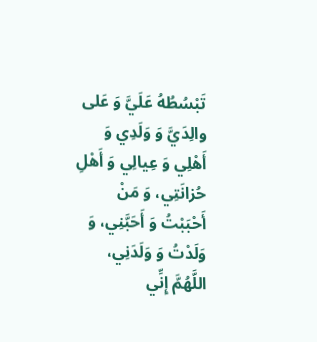تَبْسُطُهُ عَلَيَّ وَ عَلى والِدَيَّ وَ وَلَدِي وَ أَهْلِي وَ عِيالِي وَ أَهْلِ حُزانَتِي، وَ مَنْ أَحْبَبْتُ وَ أَحَبَّنِي، وَ وَلَدْتُ وَ وَلَدَنِي، اللَّهُمَّ إِنِّي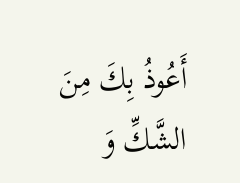أَعُوذُ بِكَ مِنَ الشَّكِّ وَ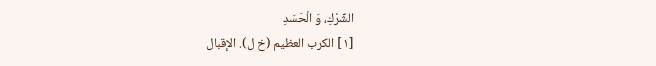الشِّرْكِ، وَ الْحَسَدِ
[١] الكرب العظيم (خ ل). الإقبال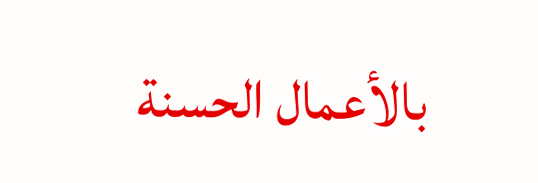بالأعمال الحسنة